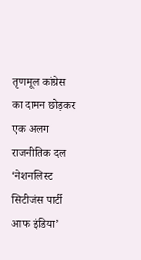तृणमूल कांग्रेस का दामन छोड़कर एक अलग राजनीतिक दल ‘नेशनलिस्ट सिटीजंस पार्टी आफ इंडिया’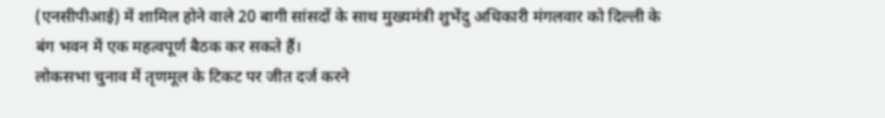(एनसीपीआई) में शामिल होने वाले 20 बागी सांसदों के साथ मुख्यमंत्री शुभेंदु अधिकारी मंगलवार को दिल्ली के बंग भवन में एक महत्वपूर्ण बैठक कर सकते हैं।
लोकसभा चुनाव में तृणमूल के टिकट पर जीत दर्ज करने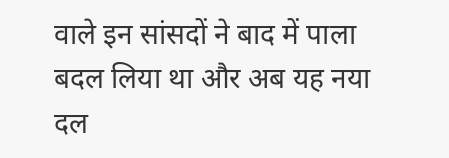वाले इन सांसदों ने बाद में पाला बदल लिया था और अब यह नया दल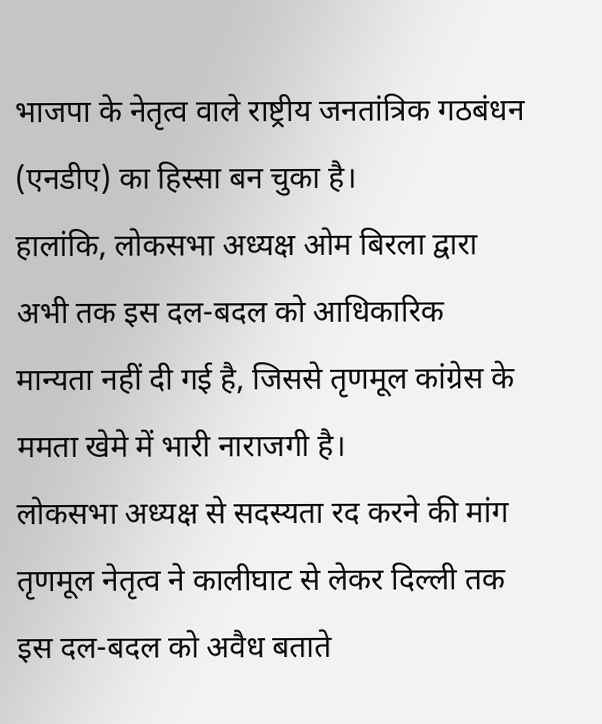भाजपा के नेतृत्व वाले राष्ट्रीय जनतांत्रिक गठबंधन (एनडीए) का हिस्सा बन चुका है।
हालांकि, लोकसभा अध्यक्ष ओम बिरला द्वारा अभी तक इस दल-बदल को आधिकारिक मान्यता नहीं दी गई है, जिससे तृणमूल कांग्रेस के ममता खेमे में भारी नाराजगी है।
लोकसभा अध्यक्ष से सदस्यता रद करने की मांग
तृणमूल नेतृत्व ने कालीघाट से लेकर दिल्ली तक इस दल-बदल को अवैध बताते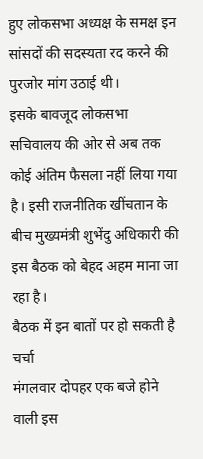हुए लोकसभा अध्यक्ष के समक्ष इन सांसदों की सदस्यता रद करने की पुरजोर मांग उठाई थी।
इसके बावजूद लोकसभा सचिवालय की ओर से अब तक कोई अंतिम फैसला नहीं लिया गया है। इसी राजनीतिक खींचतान के बीच मुख्यमंत्री शुभेंदु अधिकारी की इस बैठक को बेहद अहम माना जा रहा है।
बैठक में इन बातों पर हो सकती है चर्चा
मंगलवार दोपहर एक बजे होने वाली इस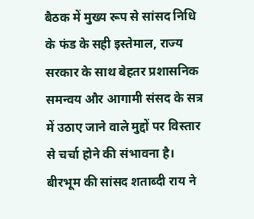बैठक में मुख्य रूप से सांसद निधि के फंड के सही इस्तेमाल, राज्य सरकार के साथ बेहतर प्रशासनिक समन्वय और आगामी संसद के सत्र में उठाए जाने वाले मुद्दों पर विस्तार से चर्चा होने की संभावना है। बीरभूम की सांसद शताब्दी राय ने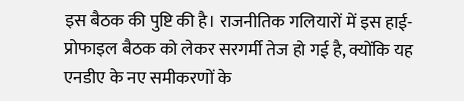इस बैठक की पुष्टि की है। राजनीतिक गलियारों में इस हाई-प्रोफाइल बैठक को लेकर सरगर्मी तेज हो गई है, क्योंकि यह एनडीए के नए समीकरणों के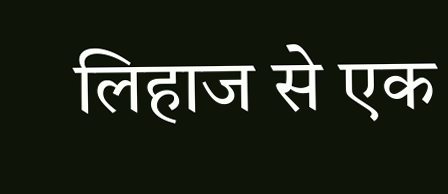लिहाज से एक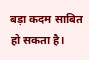बड़ा कदम साबित हो सकता है।